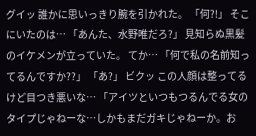グイッ 誰かに思いっきり腕を引かれた。 「何?!」 そこにいたのは… 「あんた、水野唯だろ?」 見知らぬ黒髪のイケメンが立っていた。 てか… 「何で私の名前知ってるんですか??」 「あ?」 ビクッ この人顔は整ってるけど目つき悪いな… 「アイツといつもつるんでる女のタイプじゃねーな…しかもまだガキじゃねーか。お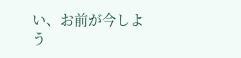い、お前が今しよう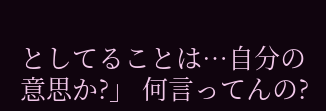としてることは…自分の意思か?」 何言ってんの?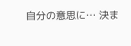自分の意思に… 決ま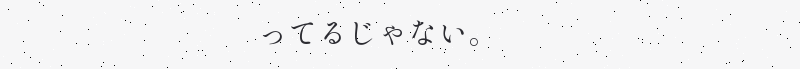ってるじゃない。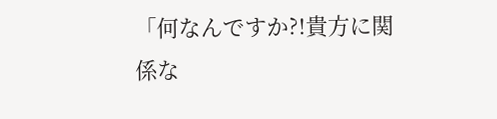「何なんですか?!貴方に関係な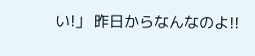い!」 昨日からなんなのよ!!